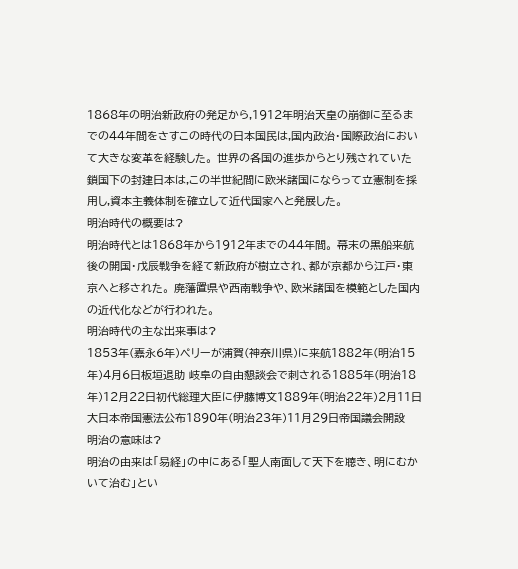1868年の明治新政府の発足から,1912年明治天皇の崩御に至るまでの44年間をさすこの時代の日本国民は,国内政治・国際政治において大きな変革を経験した。 世界の各国の進歩からとり残されていた鎖国下の封建日本は,この半世紀間に欧米諸国にならって立憲制を採用し,資本主義体制を確立して近代国家へと発展した。
明治時代の概要は?
明治時代とは1868年から1912年までの44年間。 幕末の黒船来航後の開国・戊辰戦争を経て新政府が樹立され、都が京都から江戸・東京へと移された。 廃藩置県や西南戦争や、欧米諸国を模範とした国内の近代化などが行われた。
明治時代の主な出来事は?
1853年(嘉永6年)ペリーが浦賀(神奈川県)に来航1882年(明治15年)4月6日板垣退助 岐阜の自由懇談会で刺される1885年(明治18年)12月22日初代総理大臣に伊藤博文1889年(明治22年)2月11日大日本帝国憲法公布1890年(明治23年)11月29日帝国議会開設
明治の意味は?
明治の由来は「易経」の中にある「聖人南面して天下を聴き、明にむかいて治む」とい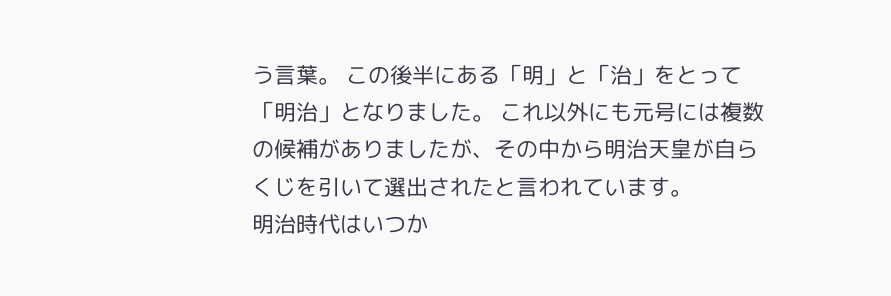う言葉。 この後半にある「明」と「治」をとって「明治」となりました。 これ以外にも元号には複数の候補がありましたが、その中から明治天皇が自らくじを引いて選出されたと言われています。
明治時代はいつか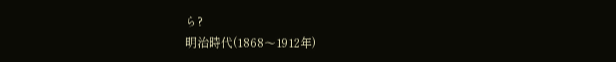ら?
明治時代(1868〜1912年)